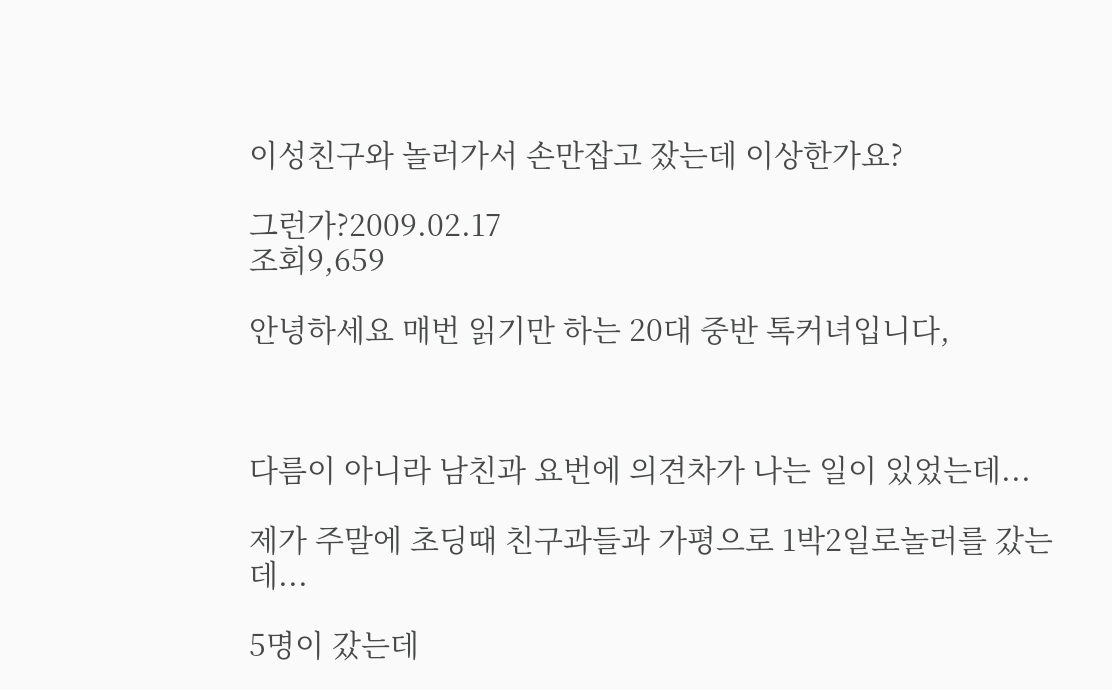이성친구와 놀러가서 손만잡고 잤는데 이상한가요?

그런가?2009.02.17
조회9,659

안녕하세요 매번 읽기만 하는 20대 중반 톡커녀입니다,



다름이 아니라 남친과 요번에 의견차가 나는 일이 있었는데...

제가 주말에 초딩때 친구과들과 가평으로 1박2일로놀러를 갔는데...

5명이 갔는데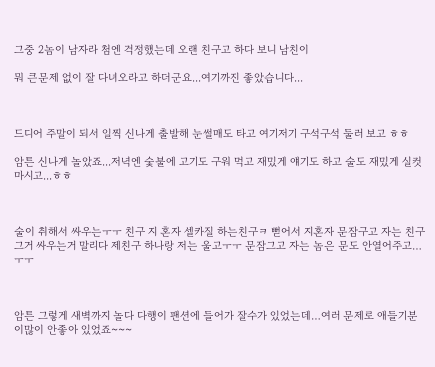그중 2놈이 남자라 첨엔 걱정했는데 오랜 친구고 하다 보니 남친이

뭐 큰문제 없이 잘 다녀오라고 하더군요...여기까진 좋았습니다...



드디어 주말이 되서 일찍 신나게 출발해 눈썰매도 타고 여기저기 구석구석 둘러 보고 ㅎㅎ

암튼 신나게 놀았죠...저녁엔 숯불에 고기도 구워 먹고 재밌게 얘기도 하고 술도 재밌게 실컷 마시고...ㅎㅎ



술이 취해서 싸우는ㅜㅜ 친구 지 혼자 셀카질 하는친구ㅋ 뻗어서 지혼자 문잠구고 자는 친구 그거 싸우는거 말리다 제친구 하나랑 저는 울고ㅜㅜ 문잠그고 자는 놈은 문도 안열어주고…ㅜㅜ



암튼 그렇게 새벽까지 놀다 다행이 팬션에 들어가 잘수가 있었는데…여러 문제로 애들기분이많이 안좋아 있었죠~~~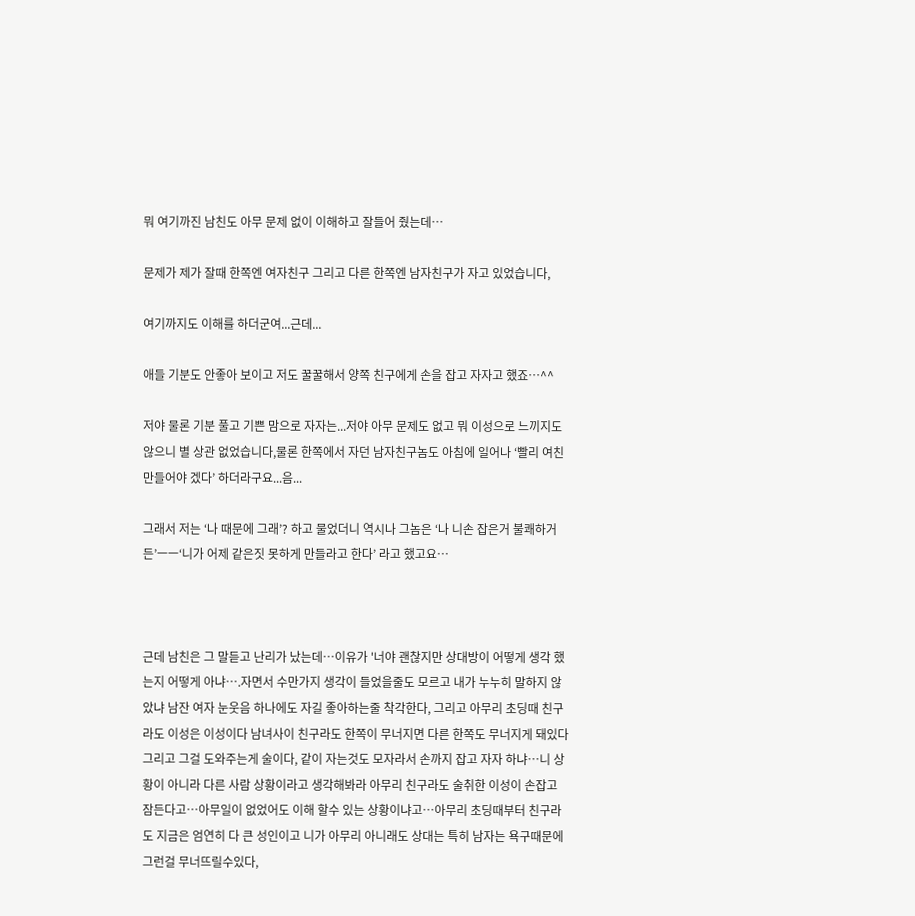뭐 여기까진 남친도 아무 문제 없이 이해하고 잘들어 줬는데…

문제가 제가 잘때 한쪽엔 여자친구 그리고 다른 한쪽엔 남자친구가 자고 있었습니다,

여기까지도 이해를 하더군여...근데...

애들 기분도 안좋아 보이고 저도 꿀꿀해서 양쪽 친구에게 손을 잡고 자자고 했죠…^^

저야 물론 기분 풀고 기쁜 맘으로 자자는...저야 아무 문제도 없고 뭐 이성으로 느끼지도 않으니 별 상관 없었습니다,물론 한쪽에서 자던 남자친구놈도 아침에 일어나 ‘빨리 여친 만들어야 겠다’ 하더라구요...음...

그래서 저는 ‘나 때문에 그래’? 하고 물었더니 역시나 그놈은 ‘나 니손 잡은거 불쾌하거든’ㅡㅡ‘니가 어제 같은짓 못하게 만들라고 한다’ 라고 했고요…



근데 남친은 그 말듣고 난리가 났는데…이유가 '너야 괜찮지만 상대방이 어떻게 생각 했는지 어떻게 아냐….자면서 수만가지 생각이 들었을줄도 모르고 내가 누누히 말하지 않았냐 남잔 여자 눈웃음 하나에도 자길 좋아하는줄 착각한다, 그리고 아무리 초딩때 친구라도 이성은 이성이다 남녀사이 친구라도 한쪽이 무너지면 다른 한쪽도 무너지게 돼있다 그리고 그걸 도와주는게 술이다, 같이 자는것도 모자라서 손까지 잡고 자자 하냐…니 상황이 아니라 다른 사람 상황이라고 생각해봐라 아무리 친구라도 술취한 이성이 손잡고 잠든다고…아무일이 없었어도 이해 할수 있는 상황이냐고…아무리 초딩때부터 친구라도 지금은 엄연히 다 큰 성인이고 니가 아무리 아니래도 상대는 특히 남자는 욕구때문에 그런걸 무너뜨릴수있다,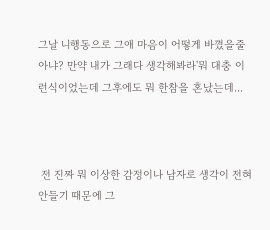그날 니행동으로 그애 마음이 어떻게 바꼈을줄 아냐? 만약 내가 그래다 생각해봐라'뭐 대충 이런식이었는데 그후에도 뭐 한참을 혼났는데...



 전 진짜 뭐 이상한 감정이나 남자로 생각이 전혀 안들기 때문에 그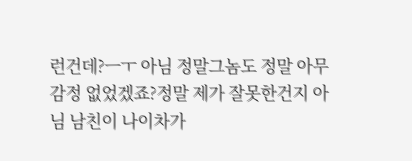런건데?ㅡㅜ 아님 정말그놈도 정말 아무감정 없었겠죠?정말 제가 잘못한건지 아님 남친이 나이차가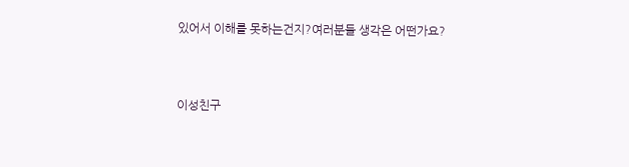있어서 이해를 못하는건지?여러분들 생각은 어떤가요?


이성친구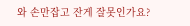와 손만잡고 잔게 잘못인가요?